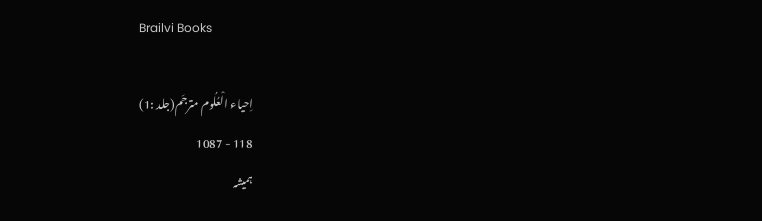Brailvi Books

اِحیاء الْعُلُوم مترجَم(جلد :1)
118 - 1087
ہمیشہ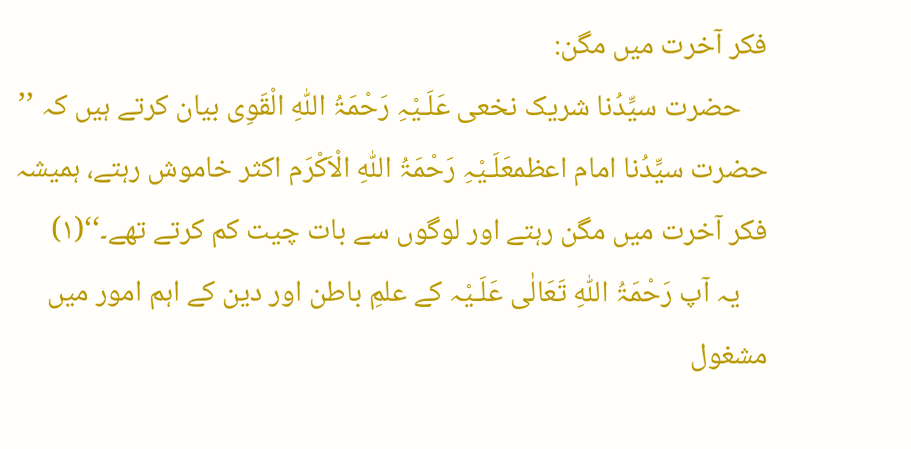فکر آخرت میں مگن:
    حضرت سیِّدُنا شریک نخعی عَلَـیْہِ رَحْمَۃُ اللّٰہِ الْقَوِی بیان کرتے ہیں کہ ’’ حضرت سیِّدُنا امام اعظمعَلَـیْہِ رَحْمَۃُ اللّٰہِ الْاَکْرَم اکثر خاموش رہتے، ہمیشہ فکر آخرت میں مگن رہتے اور لوگوں سے بات چیت کم کرتے تھے۔‘‘(۱)
    یہ آپ رَحْمَۃُ اللّٰہِ تَعَالٰی عَلَـیْہ کے علمِ باطن اور دین کے اہم امور میں مشغول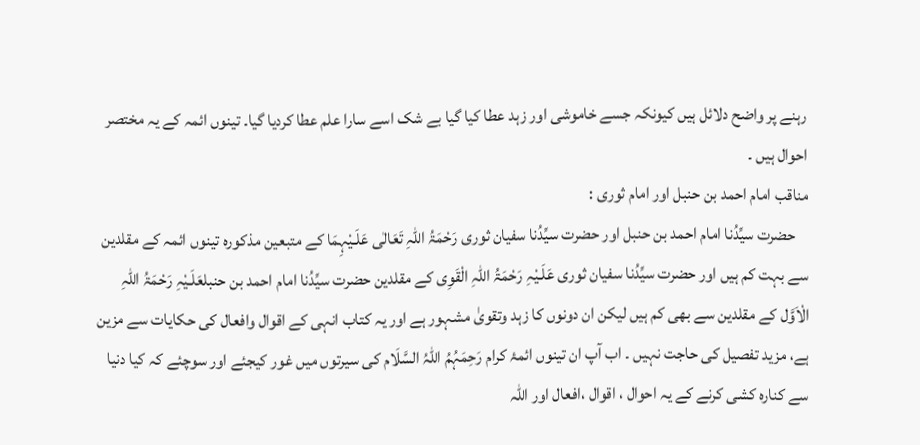رہنے پر واضح دلائل ہیں کیونکہ جسے خاموشی اور زہد عطا کیا گیا بے شک اسے سارا علم عطا کردیا گیا۔ تینوں ائمہ کے یہ مختصر احوال ہیں ۔
مناقب امام احمد بن حنبل اور امام ثوری :
    حضرت سیِّدُنا امام احمد بن حنبل اور حضرت سیِّدُنا سفیان ثوری رَحْمَۃُ اللّٰہِ تَعَالٰی عَلَـیْہِمَا کے متبعین مذکورہ تینوں ائمہ کے مقلدین سے بہت کم ہیں اور حضرت سیِّدُنا سفیان ثوری عَلَـیْہِ رَحْمَۃُ اللّٰہِ الْقَوِی کے مقلدین حضرت سیِّدُنا امام احمد بن حنبلعَلَـیْہِ رَحْمَۃُ اللّٰہِ الْاَوَّل کے مقلدین سے بھی کم ہیں لیکن ان دونوں کا زہد وتقویٰ مشہور ہے اور یہ کتاب انہی کے اقوال وافعال کی حکایات سے مزین ہے، مزید تفصیل کی حاجت نہیں ۔ اب آپ ان تینوں ائمۂ کرام رَحِمَہُمُ اللّٰہُ السَّلَام کی سیرتوں میں غور کیجئے اور سوچئے کہ کیا دنیا سے کنارہ کشی کرنے کے یہ احوال ، اقوال ،افعال اور اللّٰہ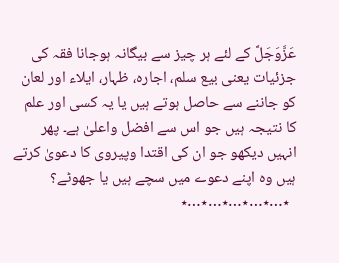عَزَّوَجَلَّ کے لئے ہر چیز سے بیگانہ ہوجانا فقہ کی جزئیات یعنی بیع سلم، اجارہ، ظہار، ایلاء اور لعان کو جاننے سے حاصل ہوتے ہیں یا یہ کسی اور علم کا نتیجہ ہیں جو اس سے افضل واعلیٰ ہے۔ پھر انہیں دیکھو جو ان کی اقتدا وپیروی کا دعویٰ کرتے ہیں وہ اپنے دعوے میں سچے ہیں یا جھوٹے؟
  ٭…٭…٭…٭…٭…٭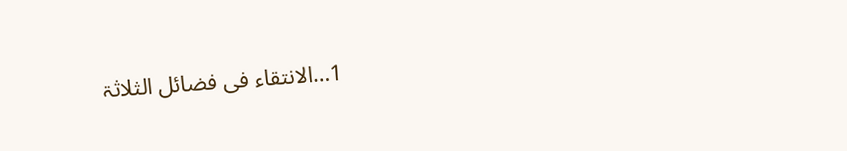1…الانتقاء فی فضائل الثلاثۃ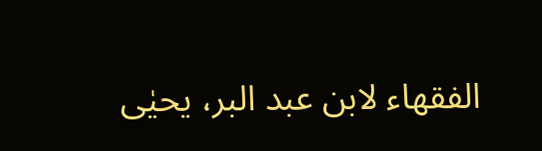الفقھاء لابن عبد البر، یحیٰی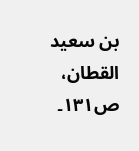بن سعید القطان، ص۱۳۱۔